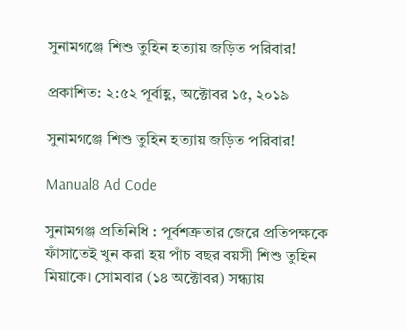সুনামগঞ্জে শিশু তুহিন হত্যায় জড়িত পরিবার!

প্রকাশিত: ২:৫২ পূর্বাহ্ণ, অক্টোবর ১৫, ২০১৯

সুনামগঞ্জে শিশু তুহিন হত্যায় জড়িত পরিবার!

Manual8 Ad Code

সুনামগঞ্জ প্রতিনিধি : পূর্বশত্রুতার জেরে প্রতিপক্ষকে ফাঁসাতেই খুন করা হয় পাঁচ বছর বয়সী শিশু তুহিন মিয়াকে। সোমবার (১৪ অক্টোবর) সন্ধ্যায়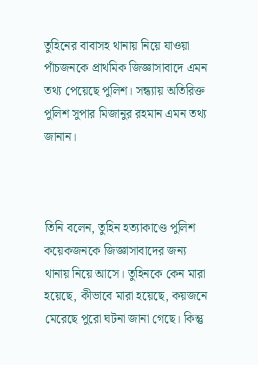তুহিনের বাবাসহ থানায় নিয়ে যাওয়া পাঁচজনকে প্রাথমিক জিজ্ঞাসাবাদে এমন তথ্য পেয়েছে পুলিশ। সন্ধ্যায় অতিরিক্ত পুলিশ সুপার মিজানুর রহমান এমন তথ্য জানান।



তিনি বলেন, তুহিন হত্যাকাণ্ডে পুলিশ কয়েকজনকে জিজ্ঞাসাবাদের জন্য থানায় নিয়ে আসে। তুহিনকে কেন মারা হয়েছে, কীভাবে মারা হয়েছে, কয়জনে মেরেছে পুরো ঘটনা জানা গেছে। কিন্তু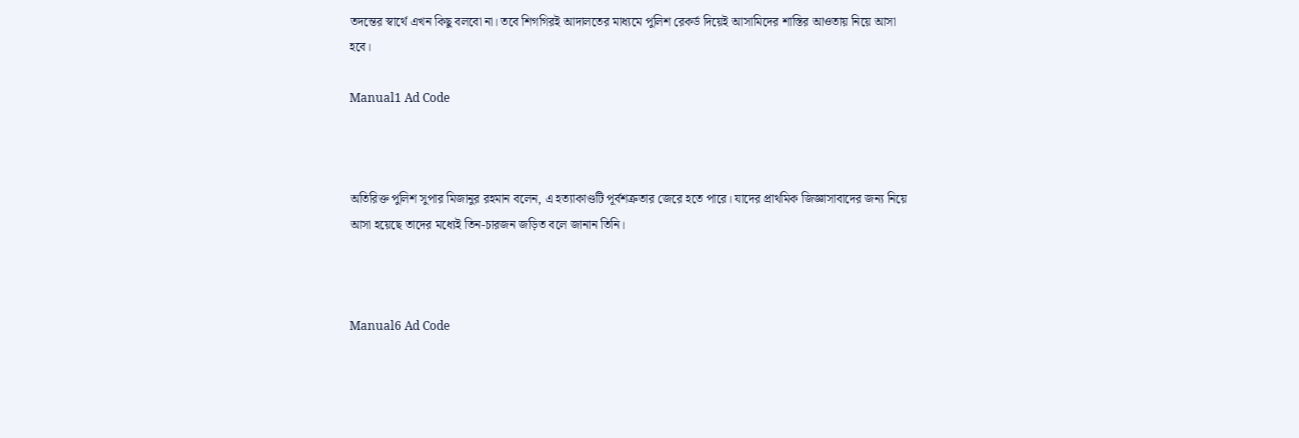তদন্তের স্বার্থে এখন কিছু বলবো না। তবে শিগগিরই আদালতের মাধ্যমে পুলিশ রেকর্ড দিয়েই আসামিদের শাস্তির আওতায় নিয়ে আসা হবে।

Manual1 Ad Code



অতিরিক্ত পুলিশ সুপার মিজানুর রহমান বলেন, এ হত্যাকাণ্ডটি পূর্বশত্রুতার জেরে হতে পারে। যাদের প্রাথমিক জিজ্ঞাসাবাদের জন্য নিয়ে আসা হয়েছে তাদের মধ্যেই তিন-চারজন জড়িত বলে জানান তিনি।



Manual6 Ad Code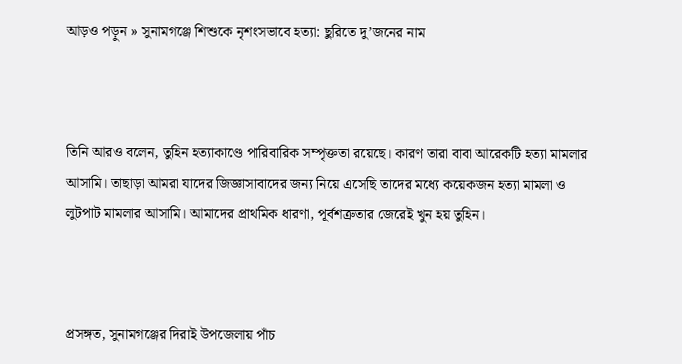আড়ও পড়ুন » সুনামগঞ্জে শিশুকে নৃশংসভাবে হত্যা: ছুরিতে দু’জনের নাম



তিনি আরও বলেন, তুহিন হত্যাকাণ্ডে পারিবারিক সম্পৃক্ততা রয়েছে। কারণ তারা বাবা আরেকটি হত্যা মামলার আসামি। তাছাড়া আমরা যাদের জিজ্ঞাসাবাদের জন্য নিয়ে এসেছি তাদের মধ্যে কয়েকজন হত্যা মামলা ও লুটপাট মামলার আসামি। আমাদের প্রাথমিক ধারণা, পূর্বশত্রুতার জেরেই খুন হয় তুহিন।



প্রসঙ্গত, সুনামগঞ্জের দিরাই উপজেলায় পাঁচ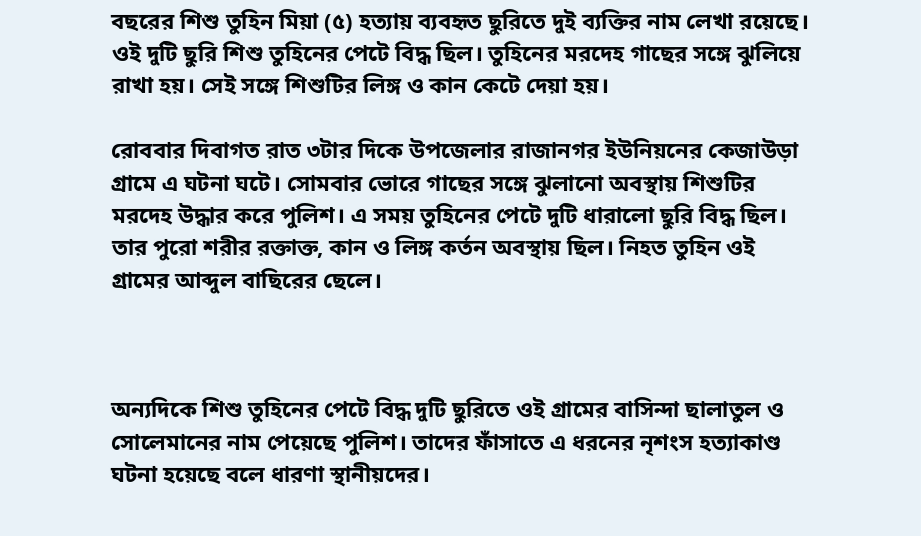বছরের শিশু তুহিন মিয়া (৫) হত্যায় ব্যবহৃত ছুরিতে দুই ব্যক্তির নাম লেখা রয়েছে। ওই দুটি ছুরি শিশু তুহিনের পেটে বিদ্ধ ছিল। তুহিনের মরদেহ গাছের সঙ্গে ঝুলিয়ে রাখা হয়। সেই সঙ্গে শিশুটির লিঙ্গ ও কান কেটে দেয়া হয়।

রোববার দিবাগত রাত ৩টার দিকে উপজেলার রাজানগর ইউনিয়নের কেজাউড়া গ্রামে এ ঘটনা ঘটে। সোমবার ভোরে গাছের সঙ্গে ঝুলানো অবস্থায় শিশুটির মরদেহ উদ্ধার করে পুলিশ। এ সময় তুহিনের পেটে দুটি ধারালো ছুরি বিদ্ধ ছিল। তার পুরো শরীর রক্তাক্ত, কান ও লিঙ্গ কর্তন অবস্থায় ছিল। নিহত তুহিন ওই গ্রামের আব্দুল বাছিরের ছেলে।



অন্যদিকে শিশু তুহিনের পেটে বিদ্ধ দুটি ছুরিতে ওই গ্রামের বাসিন্দা ছালাতুল ও সোলেমানের নাম পেয়েছে পুলিশ। তাদের ফাঁসাতে এ ধরনের নৃশংস হত্যাকাণ্ড ঘটনা হয়েছে বলে ধারণা স্থানীয়দের।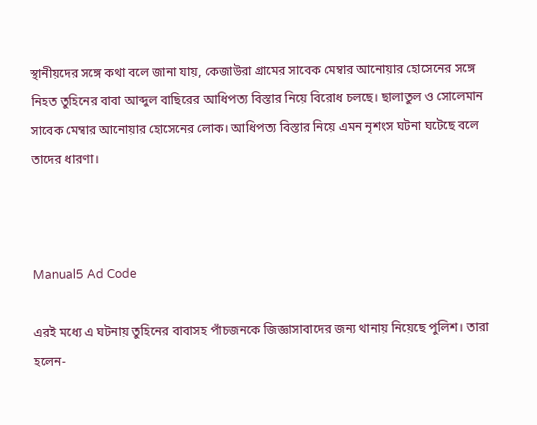স্থানীয়দের সঙ্গে কথা বলে জানা যায়, কেজাউরা গ্রামের সাবেক মেম্বার আনোয়ার হোসেনের সঙ্গে নিহত তুহিনের বাবা আব্দুল বাছিরের আধিপত্য বিস্তার নিয়ে বিরোধ চলছে। ছালাতুল ও সোলেমান সাবেক মেম্বার আনোয়ার হোসেনের লোক। আধিপত্য বিস্তার নিয়ে এমন নৃশংস ঘটনা ঘটেছে বলে তাদের ধারণা।



Manual5 Ad Code

এরই মধ্যে এ ঘটনায় তুহিনের বাবাসহ পাঁচজনকে জিজ্ঞাসাবাদের জন্য থানায় নিয়েছে পুলিশ। তারা হলেন-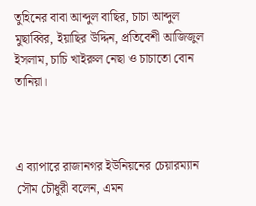তুহিনের বাবা আব্দুল বাছির, চাচা আব্দুল মুছাব্বির, ইয়াছির উদ্দিন, প্রতিবেশী আজিজুল ইসলাম, চাচি খাইরুল নেছা ও চাচাতো বোন তানিয়া।



এ ব্যাপারে রাজানগর ইউনিয়নের চেয়ারম্যান সৌম চৌধুরী বলেন, এমন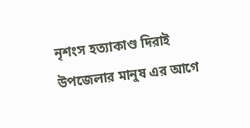নৃশংস হত্যাকাণ্ড দিরাই উপজেলার মানুষ এর আগে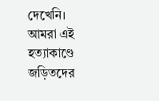দেখেনি। আমরা এই হত্যাকাণ্ডে জড়িতদের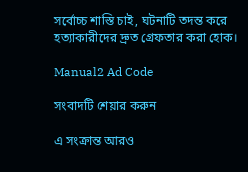সর্বোচ্চ শাস্তি চাই, ঘটনাটি তদন্ত করে হত্যাকারীদের দ্রুত গ্রেফতার করা হোক।

Manual2 Ad Code

সংবাদটি শেয়ার করুন

এ সংক্রান্ত আরও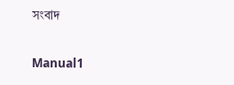সংবাদ

Manual1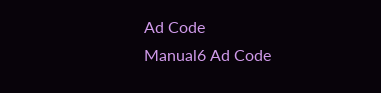Ad Code
Manual6 Ad Code